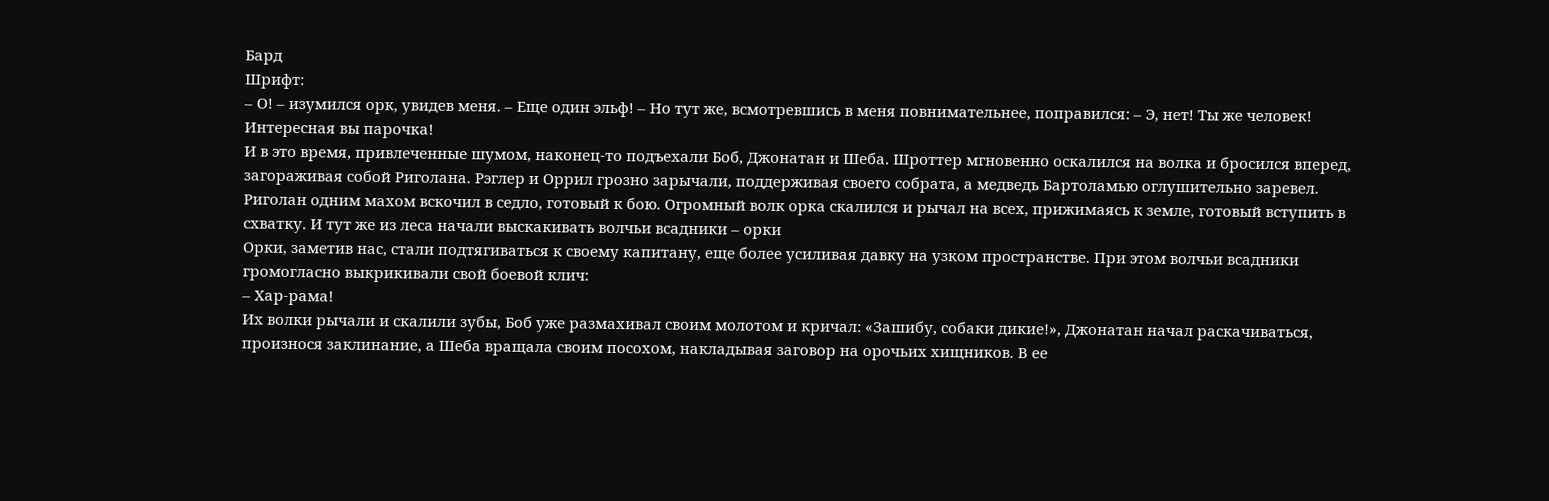Бард
Шрифт:
– О! – изумился орк, увидев меня. – Еще один эльф! – Но тут же, всмотревшись в меня повнимательнее, поправился: – Э, нет! Ты же человек! Интересная вы парочка!
И в это время, привлеченные шумом, наконец-то подъехали Боб, Джонатан и Шеба. Шроттер мгновенно оскалился на волка и бросился вперед, загораживая собой Риголана. Рэглер и Оррил грозно зарычали, поддерживая своего собрата, а медведь Бартоламью оглушительно заревел. Риголан одним махом вскочил в седло, готовый к бою. Огромный волк орка скалился и рычал на всех, прижимаясь к земле, готовый вступить в схватку. И тут же из леса начали выскакивать волчьи всадники – орки
Орки, заметив нас, стали подтягиваться к своему капитану, еще более усиливая давку на узком пространстве. При этом волчьи всадники громогласно выкрикивали свой боевой клич:
– Хар-рама!
Их волки рычали и скалили зубы, Боб уже размахивал своим молотом и кричал: «Зашибу, собаки дикие!», Джонатан начал раскачиваться, произнося заклинание, а Шеба вращала своим посохом, накладывая заговор на орочьих хищников. В ее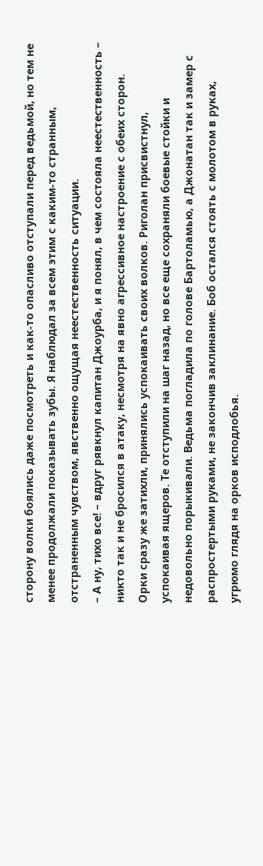сторону волки боялись даже посмотреть и как-то опасливо отступали перед ведьмой, но тем не менее продолжали показывать зубы. Я наблюдал за всем этим с каким-то странным, отстраненным чувством, явственно ощущая неестественность ситуации.
– А ну, тихо все! – вдруг рявкнул капитан Джоурба, и я понял, в чем состояла неестественность – никто так и не бросился в атаку, несмотря на явно агрессивное настроение с обеих сторон.
Орки сразу же затихли, принялись успокаивать своих волков. Риголан присвистнул, успокаивая ящеров. Те отступили на шаг назад, но все еще сохраняли боевые стойки и недовольно порыкивали. Ведьма погладила по голове Бартоламью, а Джонатан так и замер с распростертыми руками, не закончив заклинание. Боб остался стоять с молотом в руках, угрюмо глядя на орков исподлобья.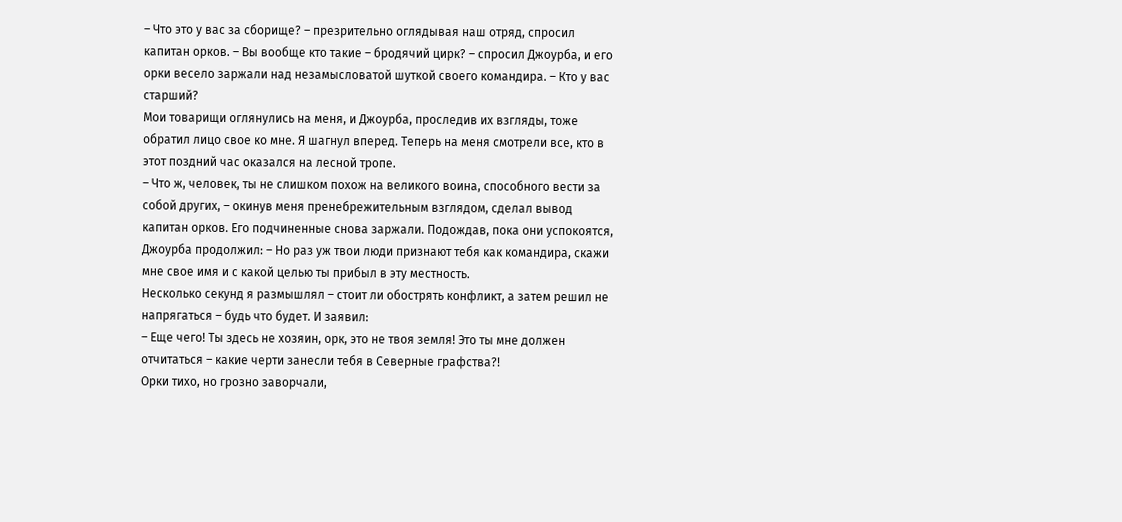– Что это у вас за сборище? – презрительно оглядывая наш отряд, спросил капитан орков. – Вы вообще кто такие – бродячий цирк? – спросил Джоурба, и его орки весело заржали над незамысловатой шуткой своего командира. – Кто у вас старший?
Мои товарищи оглянулись на меня, и Джоурба, проследив их взгляды, тоже обратил лицо свое ко мне. Я шагнул вперед. Теперь на меня смотрели все, кто в этот поздний час оказался на лесной тропе.
– Что ж, человек, ты не слишком похож на великого воина, способного вести за собой других, – окинув меня пренебрежительным взглядом, сделал вывод капитан орков. Его подчиненные снова заржали. Подождав, пока они успокоятся, Джоурба продолжил: – Но раз уж твои люди признают тебя как командира, скажи мне свое имя и с какой целью ты прибыл в эту местность.
Несколько секунд я размышлял – стоит ли обострять конфликт, а затем решил не напрягаться – будь что будет. И заявил:
– Еще чего! Ты здесь не хозяин, орк, это не твоя земля! Это ты мне должен отчитаться – какие черти занесли тебя в Северные графства?!
Орки тихо, но грозно заворчали,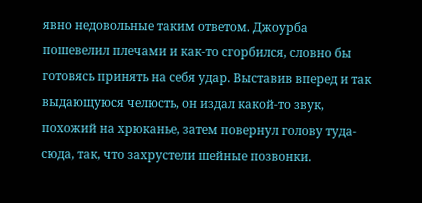явно недовольные таким ответом. Джоурба пошевелил плечами и как-то сгорбился, словно бы готовясь принять на себя удар. Выставив вперед и так выдающуюся челюсть, он издал какой-то звук, похожий на хрюканье, затем повернул голову туда-сюда, так, что захрустели шейные позвонки.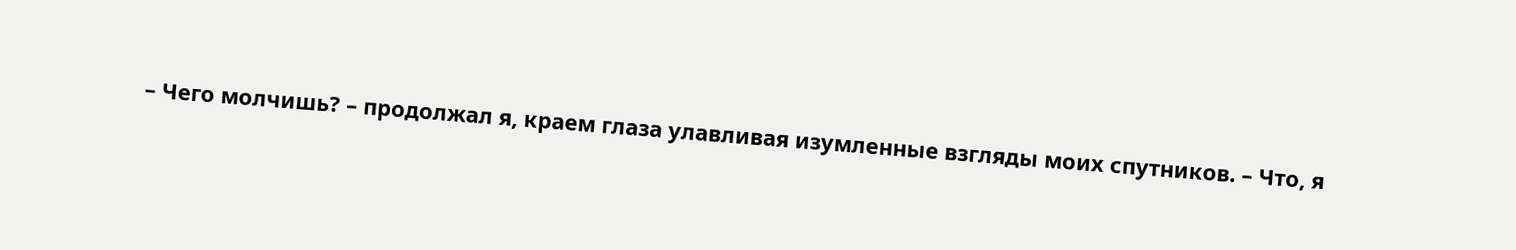– Чего молчишь? – продолжал я, краем глаза улавливая изумленные взгляды моих спутников. – Что, я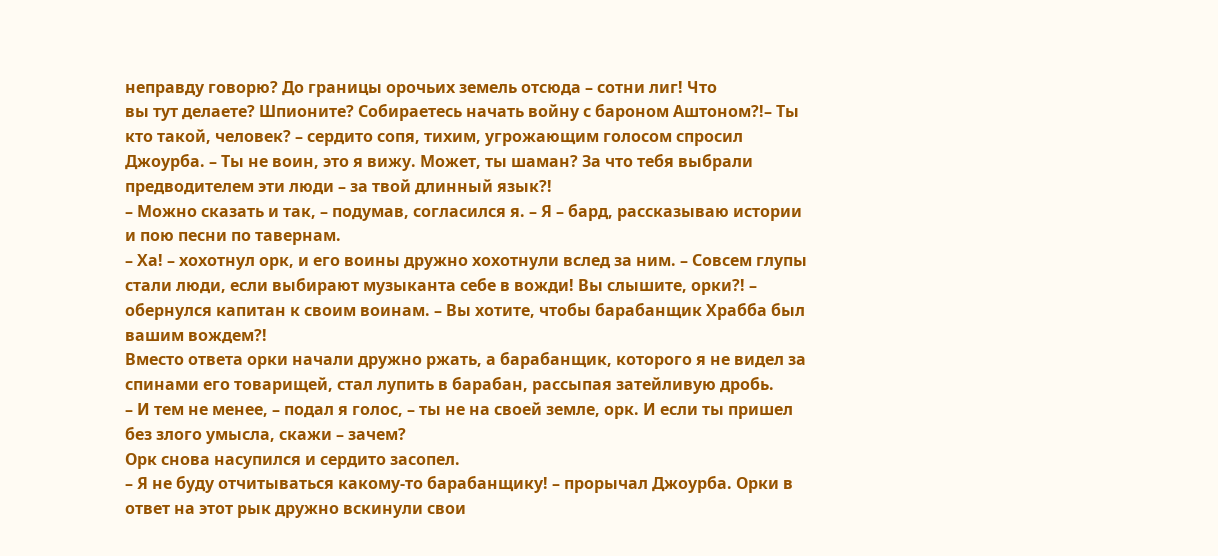неправду говорю? До границы орочьих земель отсюда – сотни лиг! Что
вы тут делаете? Шпионите? Собираетесь начать войну с бароном Аштоном?!– Ты кто такой, человек? – сердито сопя, тихим, угрожающим голосом спросил Джоурба. – Ты не воин, это я вижу. Может, ты шаман? За что тебя выбрали предводителем эти люди – за твой длинный язык?!
– Можно сказать и так, – подумав, согласился я. – Я – бард, рассказываю истории и пою песни по тавернам.
– Ха! – хохотнул орк, и его воины дружно хохотнули вслед за ним. – Совсем глупы стали люди, если выбирают музыканта себе в вожди! Вы слышите, орки?! – обернулся капитан к своим воинам. – Вы хотите, чтобы барабанщик Храбба был вашим вождем?!
Вместо ответа орки начали дружно ржать, а барабанщик, которого я не видел за спинами его товарищей, стал лупить в барабан, рассыпая затейливую дробь.
– И тем не менее, – подал я голос, – ты не на своей земле, орк. И если ты пришел без злого умысла, скажи – зачем?
Орк снова насупился и сердито засопел.
– Я не буду отчитываться какому-то барабанщику! – прорычал Джоурба. Орки в ответ на этот рык дружно вскинули свои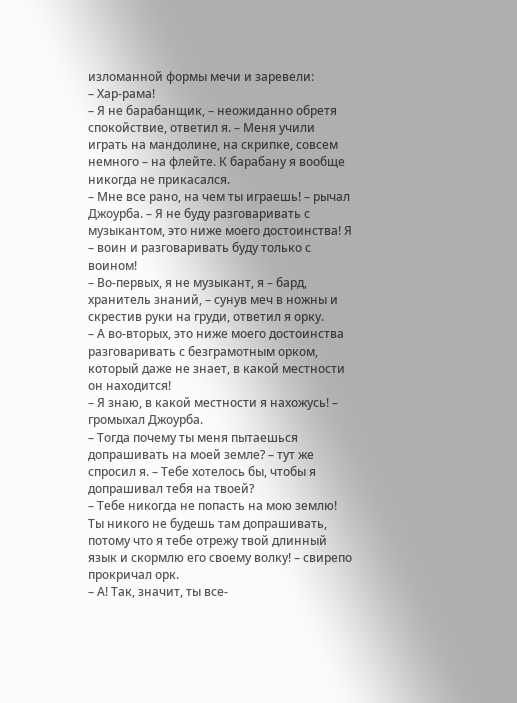изломанной формы мечи и заревели:
– Хар-рама!
– Я не барабанщик, – неожиданно обретя спокойствие, ответил я. – Меня учили играть на мандолине, на скрипке, совсем немного – на флейте. К барабану я вообще никогда не прикасался.
– Мне все рано, на чем ты играешь! – рычал Джоурба. – Я не буду разговаривать с музыкантом, это ниже моего достоинства! Я – воин и разговаривать буду только с воином!
– Во-первых, я не музыкант, я – бард, хранитель знаний, – сунув меч в ножны и скрестив руки на груди, ответил я орку.
– А во-вторых, это ниже моего достоинства разговаривать с безграмотным орком, который даже не знает, в какой местности он находится!
– Я знаю, в какой местности я нахожусь! – громыхал Джоурба.
– Тогда почему ты меня пытаешься допрашивать на моей земле? – тут же спросил я. – Тебе хотелось бы, чтобы я допрашивал тебя на твоей?
– Тебе никогда не попасть на мою землю! Ты никого не будешь там допрашивать, потому что я тебе отрежу твой длинный язык и скормлю его своему волку! – свирепо прокричал орк.
– А! Так, значит, ты все-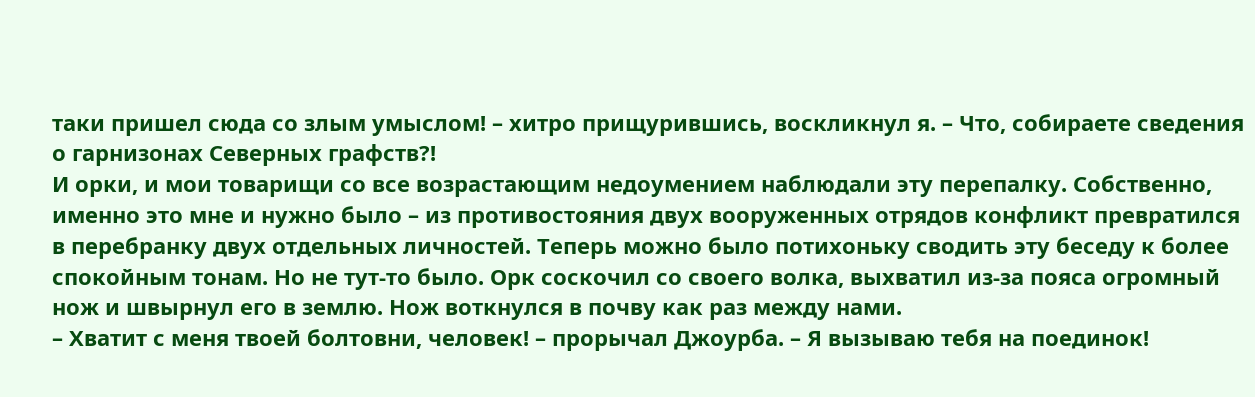таки пришел сюда со злым умыслом! – хитро прищурившись, воскликнул я. – Что, собираете сведения о гарнизонах Северных графств?!
И орки, и мои товарищи со все возрастающим недоумением наблюдали эту перепалку. Собственно, именно это мне и нужно было – из противостояния двух вооруженных отрядов конфликт превратился в перебранку двух отдельных личностей. Теперь можно было потихоньку сводить эту беседу к более спокойным тонам. Но не тут-то было. Орк соскочил со своего волка, выхватил из-за пояса огромный нож и швырнул его в землю. Нож воткнулся в почву как раз между нами.
– Хватит с меня твоей болтовни, человек! – прорычал Джоурба. – Я вызываю тебя на поединок!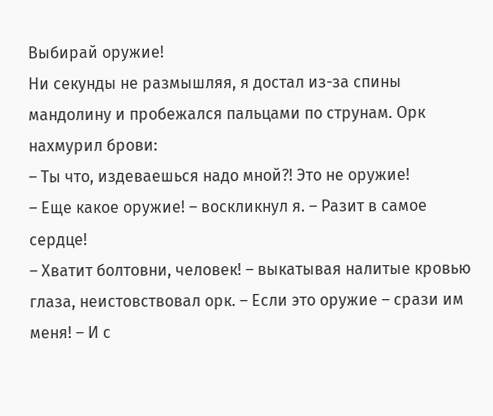Выбирай оружие!
Ни секунды не размышляя, я достал из-за спины мандолину и пробежался пальцами по струнам. Орк нахмурил брови:
– Ты что, издеваешься надо мной?! Это не оружие!
– Еще какое оружие! – воскликнул я. – Разит в самое сердце!
– Хватит болтовни, человек! – выкатывая налитые кровью глаза, неистовствовал орк. – Если это оружие – срази им меня! – И с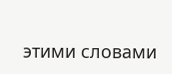этими словами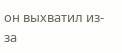он выхватил из-за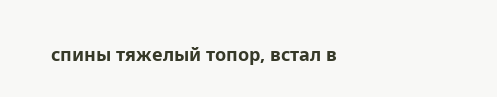спины тяжелый топор, встал в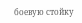боевую стойку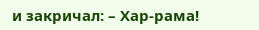и закричал: – Хар-рама!